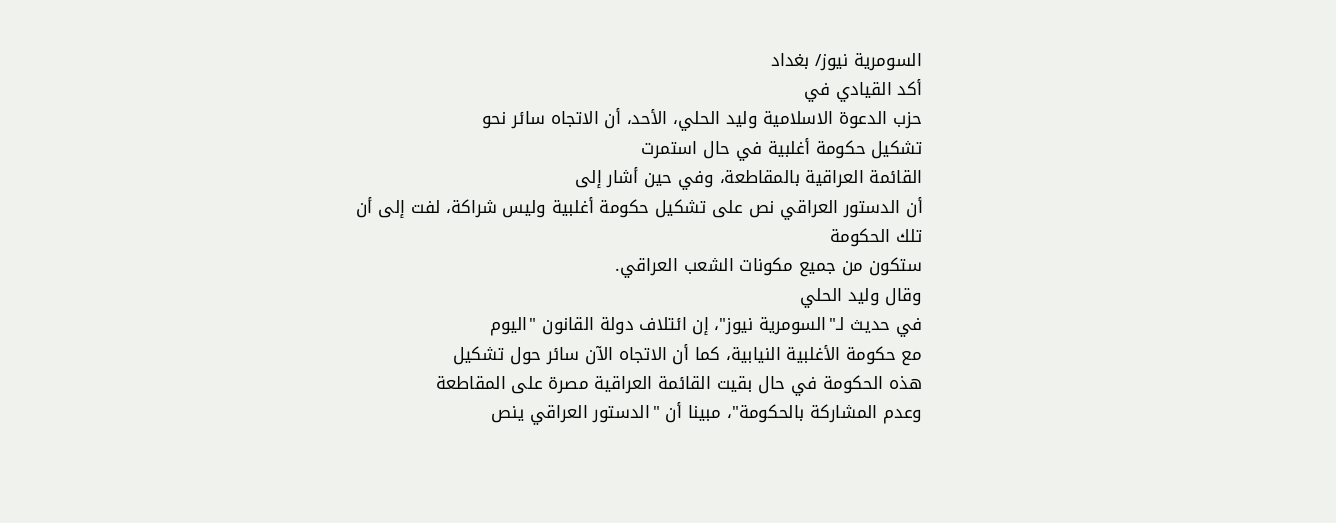السومرية نيوز/ بغداد
أكد القيادي في
حزب الدعوة الاسلامية وليد الحلي، الأحد، أن الاتجاه سائر نحو
تشكيل حكومة أغلبية في حال استمرت
القائمة العراقية بالمقاطعة، وفي حين أشار إلى
أن الدستور العراقي نص على تشكيل حكومة أغلبية وليس شراكة، لفت إلى أن تلك الحكومة
ستكون من جميع مكونات الشعب العراقي.
وقال وليد الحلي
في حديث لـ"السومرية نيوز"، إن ائتلاف دولة القانون "اليوم
مع حكومة الأغلبية النيابية، كما أن الاتجاه الآن سائر حول تشكيل
هذه الحكومة في حال بقيت القائمة العراقية مصرة على المقاطعة
وعدم المشاركة بالحكومة"، مبينا أن "الدستور العراقي ينص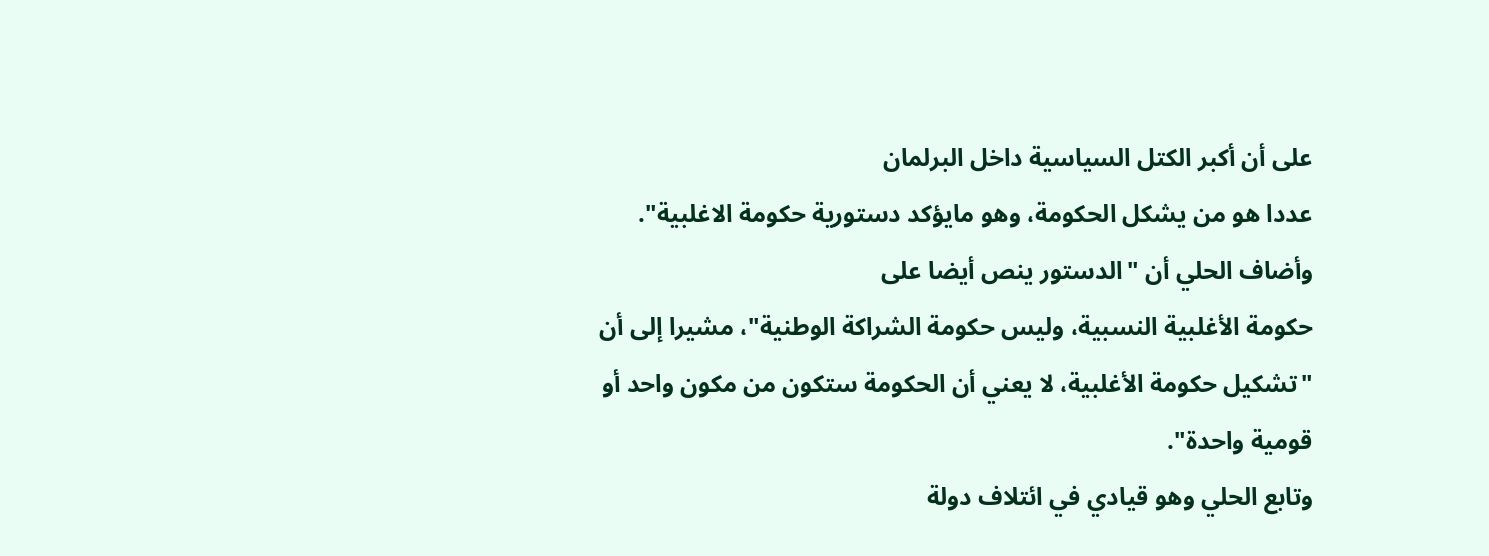على أن أكبر الكتل السياسية داخل البرلمان
عددا هو من يشكل الحكومة، وهو مايؤكد دستورية حكومة الاغلبية".
وأضاف الحلي أن "الدستور ينص أيضا على
حكومة الأغلبية النسبية، وليس حكومة الشراكة الوطنية"، مشيرا إلى أن "تشكيل حكومة الأغلبية، لا يعني أن الحكومة ستكون من مكون واحد أو
قومية واحدة".
وتابع الحلي وهو قيادي في ائتلاف دولة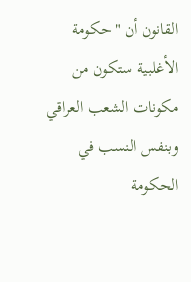القانون أن "حكومة الأغلبية ستكون من مكونات الشعب العراقي
وبنفس النسب في الحكومة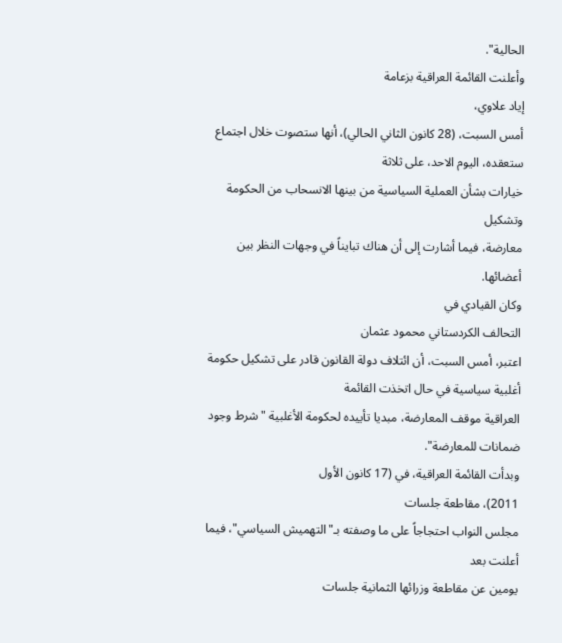الحالية".
وأعلنت القائمة العراقية بزعامة
إياد علاوي،
أمس السبت، (28 كانون الثاني الحالي)، أنها ستصوت خلال اجتماع ستعقده، اليوم الاحد، على ثلاثة
خيارات بشأن العملية السياسية من بينها الانسحاب من الحكومة وتشكيل
معارضة، فيما أشارت إلى أن هناك تبايناً في وجهات النظر بين أعضائها.
وكان القيادي في
التحالف الكردستاني محمود عثمان
اعتبر، أمس السبت، أن ائتلاف دولة القانون قادر على تشكيل حكومة أغلبية سياسية في حال اتخذت القائمة
العراقية موقف المعارضة، مبديا تأييده لحكومة الأغلبية "شرط وجود ضمانات للمعارضة".
وبدأت القائمة العراقية، في (17 كانون الأول
2011)، مقاطعة جلسات
مجلس النواب احتجاجاً على ما وصفته بـ"التهميش السياسي"، فيما أعلنت بعد
يومين عن مقاطعة وزرائها الثمانية جلسات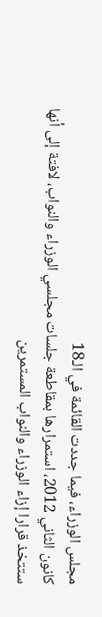مجلس الوزراء، فيما جددت القائمة في الـ18
كانون الثاني 2012، استمرارها بمقاطعة جلسات مجلسي الوزراء والنواب، لافتة إلى أنها
ستتخذ قرارا إزاء الوزراء والنواب المستمرين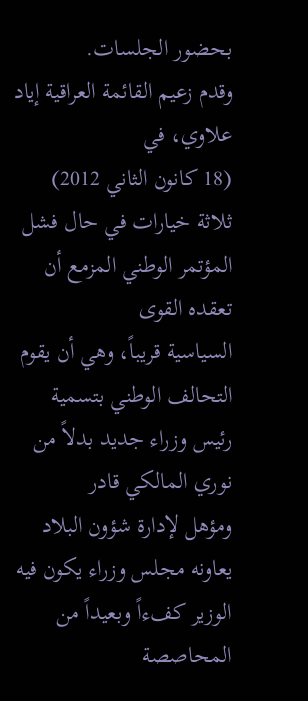بحضور الجلسات.
وقدم زعيم القائمة العراقية إياد علاوي، في
(18 كانون الثاني 2012) ثلاثة خيارات في حال فشل
المؤتمر الوطني المزمع أن تعقده القوى
السياسية قريباً، وهي أن يقوم
التحالف الوطني بتسمية رئيس وزراء جديد بدلاً من
نوري المالكي قادر
ومؤهل لإدارة شؤون البلاد يعاونه مجلس وزراء يكون فيه الوزير كفءاً وبعيداً من المحاصصة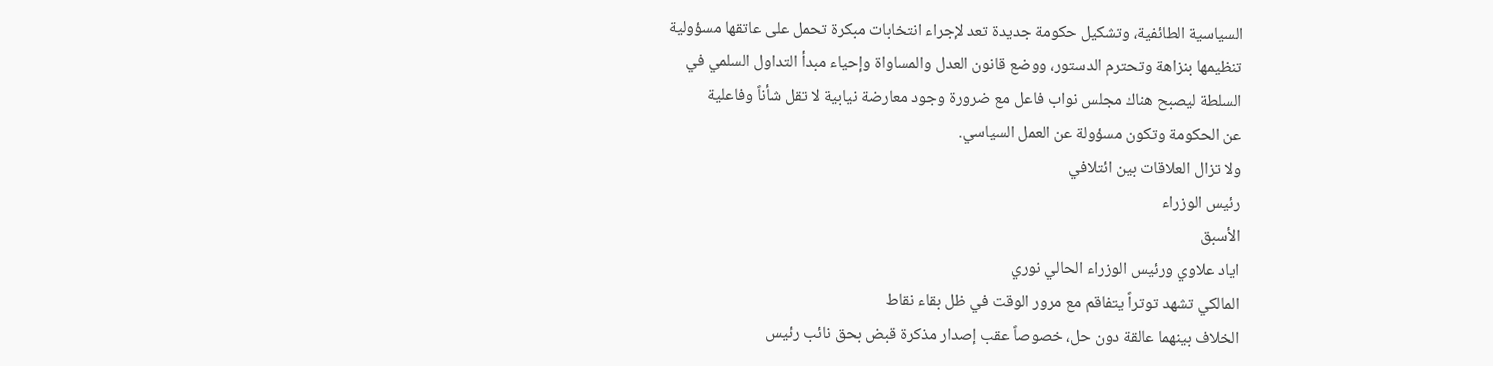السياسية الطائفية، وتشكيل حكومة جديدة تعد لإجراء انتخابات مبكرة تحمل على عاتقها مسؤولية
تنظيمها بنزاهة وتحترم الدستور، ووضع قانون العدل والمساواة وإحياء مبدأ التداول السلمي في
السلطة ليصبح هناك مجلس نواب فاعل مع ضرورة وجود معارضة نيابية لا تقل شأناً وفاعلية
عن الحكومة وتكون مسؤولة عن العمل السياسي.
ولا تزال العلاقات بين ائتلافي
رئيس الوزراء
الأسبق
اياد علاوي ورئيس الوزراء الحالي نوري
المالكي تشهد توتراً يتفاقم مع مرور الوقت في ظل بقاء نقاط
الخلاف بينهما عالقة دون حل، خصوصاً عقب إصدار مذكرة قبض بحق نائب رئيس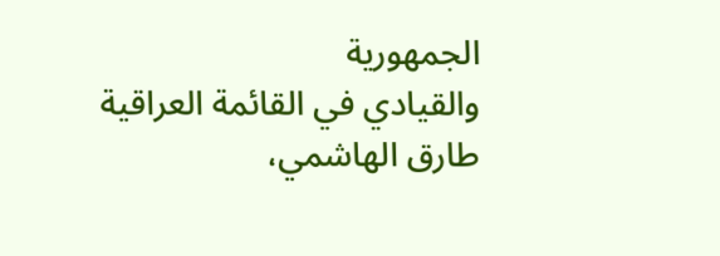الجمهورية
والقيادي في القائمة العراقية
طارق الهاشمي،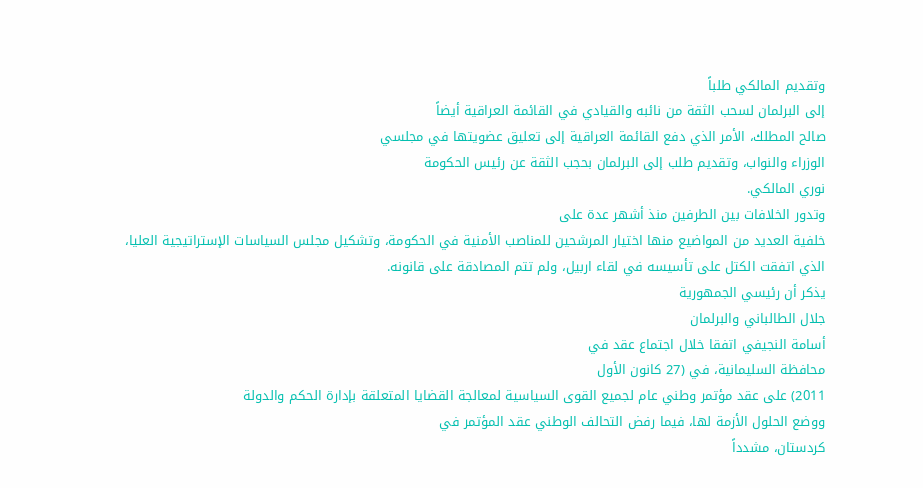وتقديم المالكي طلباً
إلى البرلمان لسحب الثقة من نائبه والقيادي في القائمة العراقية أيضاً
صالح المطلك، الأمر الذي دفع القائمة العراقية إلى تعليق عضويتها في مجلسي
الوزراء والنواب، وتقديم طلب إلى البرلمان بحجب الثقة عن رئيس الحكومة
نوري المالكي.
وتدور الخلافات بين الطرفين منذ أشهر عدة على
خلفية العديد من المواضيع منها اختيار المرشحين للمناصب الأمنية في الحكومة، وتشكيل مجلس السياسات الإستراتيجية العليا،
الذي اتفقت الكتل على تأسيسه في لقاء اربيل، ولم تتم المصادقة على قانونه.
يذكر أن رئيسي الجمهورية
جلال الطالباني والبرلمان
أسامة النجيفي اتفقا خلال اجتماع عقد في
محافظة السليمانية، في (27 كانون الأول
2011) على عقد مؤتمر وطني عام لجميع القوى السياسية لمعالجة القضايا المتعلقة بإدارة الحكم والدولة
ووضع الحلول الأزمة لها، فيما رفض التحالف الوطني عقد المؤتمر في
كردستان، مشدداً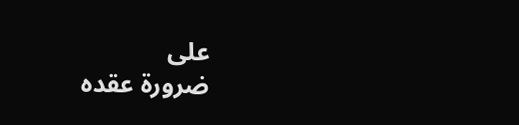على
ضرورة عقده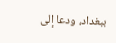ببغداد، ودعا إلى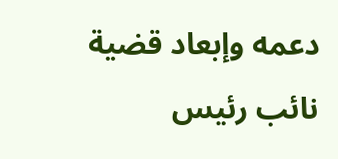دعمه وإبعاد قضية نائب رئيس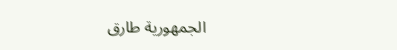الجمهورية طارق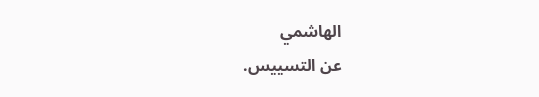الهاشمي
عن التسييس.